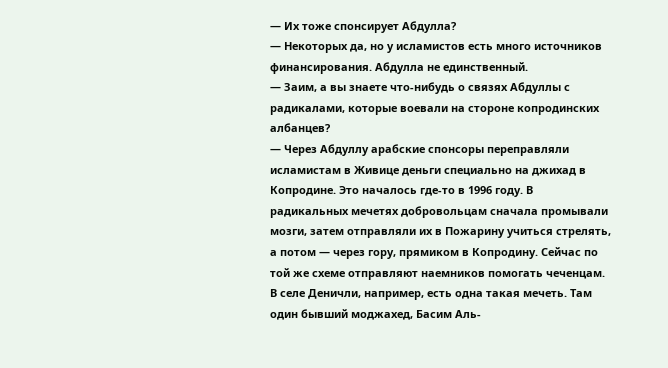— Их тоже спонсирует Абдулла?
— Некоторых да, но у исламистов есть много источников финансирования. Абдулла не единственный.
— Заим, а вы знаете что-нибудь о связях Абдуллы с радикалами, которые воевали на стороне копродинских албанцев?
— Через Абдуллу арабские спонсоры переправляли исламистам в Живице деньги специально на джихад в Копродине. Это началось где-то в 1996 году. В радикальных мечетях добровольцам сначала промывали мозги, затем отправляли их в Пожарину учиться стрелять, а потом — через гору, прямиком в Копродину. Сейчас по той же схеме отправляют наемников помогать чеченцам. В селе Деничли, например, есть одна такая мечеть. Там один бывший моджахед, Басим Аль-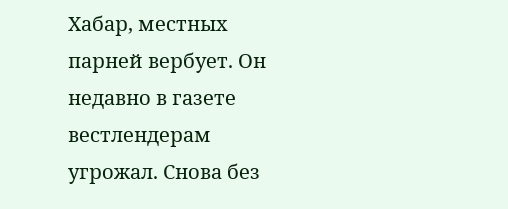Хабар, местных парней вербует. Он недавно в газете вестлендерам угрожал. Снова без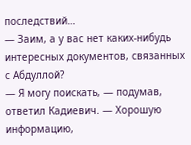последствий…
— Заим, а у вас нет каких-нибудь интересных документов, связанных с Абдуллой?
— Я могу поискать, — подумав, ответил Кадиевич. — Хорошую информацию,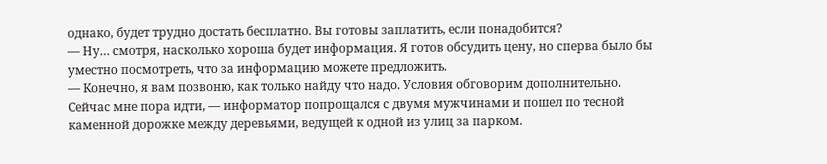однако, будет трудно достать бесплатно. Вы готовы заплатить, если понадобится?
— Ну… смотря, насколько хороша будет информация. Я готов обсудить цену, но сперва было бы уместно посмотреть, что за информацию можете предложить.
— Конечно, я вам позвоню, как только найду что надо. Условия обговорим дополнительно. Сейчас мне пора идти, — информатор попрощался с двумя мужчинами и пошел по тесной каменной дорожке между деревьями, ведущей к одной из улиц за парком.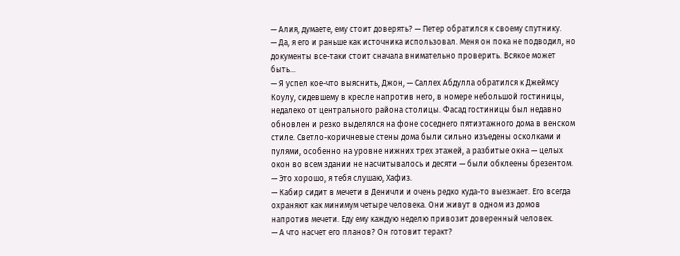— Алия, думаете, ему стоит доверять? — Петер обратился к своему спутнику.
— Да, я его и раньше как источника использовал. Меня он пока не подводил, но документы все-таки стоит сначала внимательно проверить. Всякое может быть…
— Я успел кое-что выяснить, Джон, — Саллех Абдулла обратился к Джеймсу Коулу, сидевшему в кресле напротив него, в номере небольшой гостиницы, недалеко от центрального района столицы. Фасад гостиницы был недавно обновлен и резко выделялся на фоне соседнего пятиэтажного дома в венском стиле. Светло-коричневые стены дома были сильно изъедены осколками и пулями, особенно на уровне нижних трех этажей, а разбитые окна — целых окон во всем здании не насчитывалось и десяти — были обклеены брезентом.
— Это хорошо, я тебя слушаю, Хафиз.
— Кабир сидит в мечети в Деничли и очень редко куда-то выезжает. Его всегда охраняют как минимум четыре человека. Они живут в одном из домов напротив мечети. Еду ему каждую неделю привозит доверенный человек.
— А что насчет его планов? Он готовит теракт?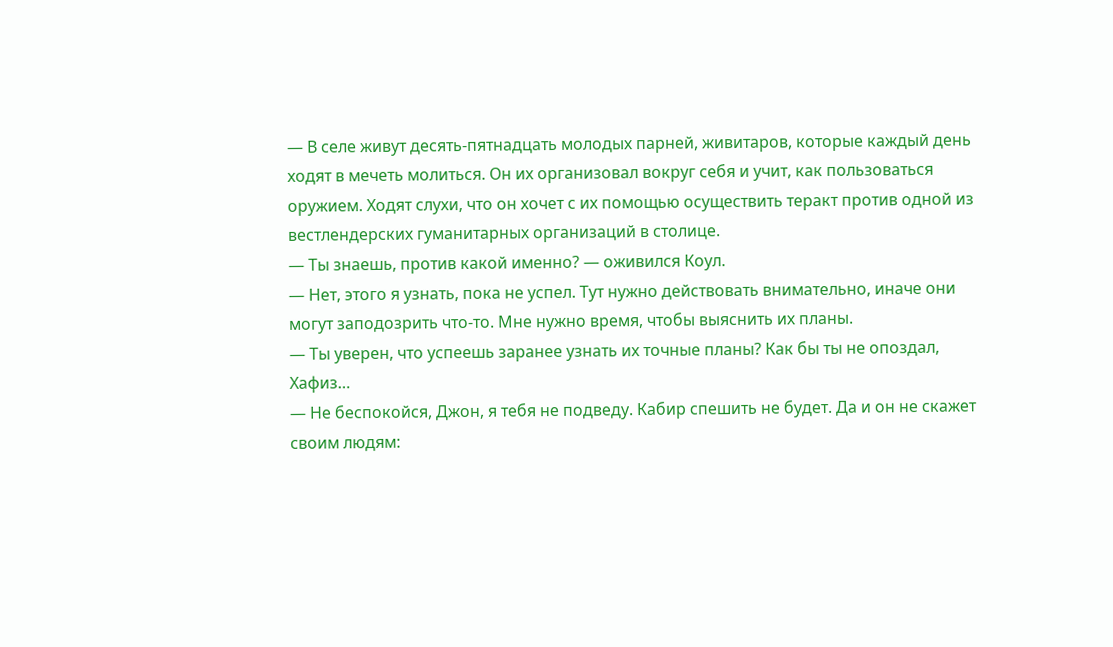— В селе живут десять-пятнадцать молодых парней, живитаров, которые каждый день ходят в мечеть молиться. Он их организовал вокруг себя и учит, как пользоваться оружием. Ходят слухи, что он хочет с их помощью осуществить теракт против одной из вестлендерских гуманитарных организаций в столице.
— Ты знаешь, против какой именно? — оживился Коул.
— Нет, этого я узнать, пока не успел. Тут нужно действовать внимательно, иначе они могут заподозрить что-то. Мне нужно время, чтобы выяснить их планы.
— Ты уверен, что успеешь заранее узнать их точные планы? Как бы ты не опоздал, Хафиз…
— Не беспокойся, Джон, я тебя не подведу. Кабир спешить не будет. Да и он не скажет своим людям: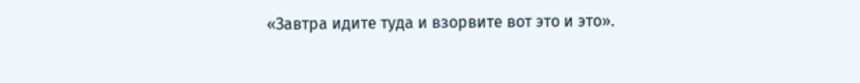«Завтра идите туда и взорвите вот это и это».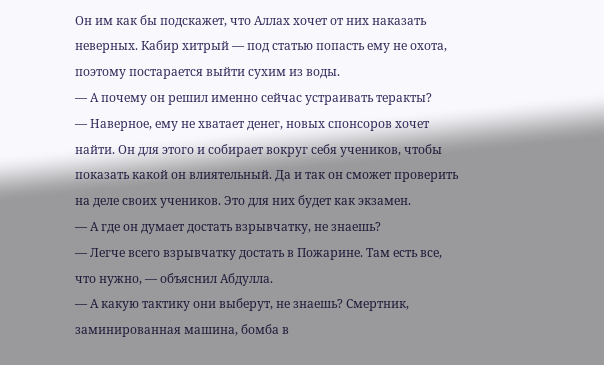Он им как бы подскажет, что Аллах хочет от них наказать неверных. Кабир хитрый — под статью попасть ему не охота, поэтому постарается выйти сухим из воды.
— А почему он решил именно сейчас устраивать теракты?
— Наверное, ему не хватает денег, новых спонсоров хочет найти. Он для этого и собирает вокруг себя учеников, чтобы показать какой он влиятельный. Да и так он сможет проверить на деле своих учеников. Это для них будет как экзамен.
— А где он думает достать взрывчатку, не знаешь?
— Легче всего взрывчатку достать в Пожарине. Там есть все, что нужно, — объяснил Абдулла.
— А какую тактику они выберут, не знаешь? Смертник, заминированная машина, бомба в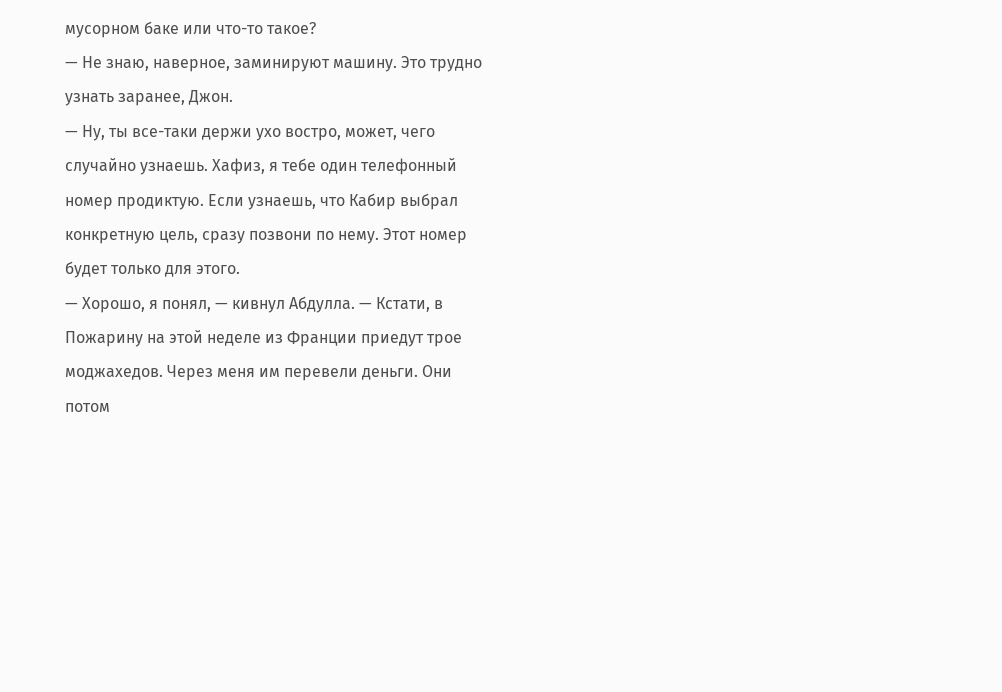мусорном баке или что-то такое?
— Не знаю, наверное, заминируют машину. Это трудно узнать заранее, Джон.
— Ну, ты все-таки держи ухо востро, может, чего случайно узнаешь. Хафиз, я тебе один телефонный номер продиктую. Если узнаешь, что Кабир выбрал конкретную цель, сразу позвони по нему. Этот номер будет только для этого.
— Хорошо, я понял, — кивнул Абдулла. — Кстати, в Пожарину на этой неделе из Франции приедут трое моджахедов. Через меня им перевели деньги. Они потом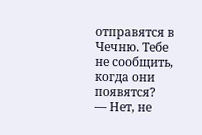отправятся в Чечню. Тебе не сообщить, когда они появятся?
— Нет, не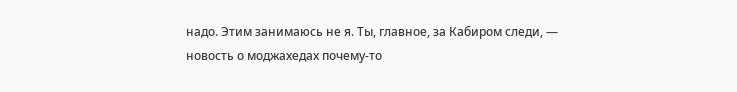надо. Этим занимаюсь не я. Ты, главное, за Кабиром следи, — новость о моджахедах почему-то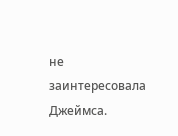не заинтересовала Джеймса.